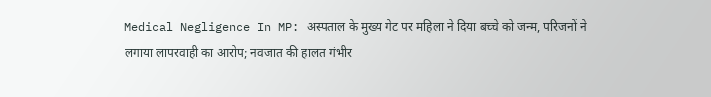Medical Negligence In MP: अस्पताल के मुख्य गेट पर महिला ने दिया बच्चे को जन्म, परिजनों ने लगाया लापरवाही का आरोप; नवजात की हालत गंभीर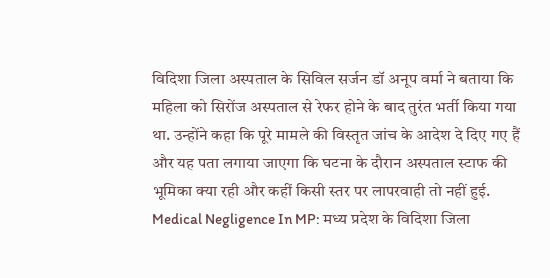विदिशा जिला अस्पताल के सिविल सर्जन डॉ अनूप वर्मा ने बताया कि महिला को सिरोंज अस्पताल से रेफर होने के बाद तुरंत भर्ती किया गया था. उन्होंने कहा कि पूरे मामले की विस्तृत जांच के आदेश दे दिए गए हैं और यह पता लगाया जाएगा कि घटना के दौरान अस्पताल स्टाफ की भूमिका क्या रही और कहीं किसी स्तर पर लापरवाही तो नहीं हुई.
Medical Negligence In MP: मध्य प्रदेश के विदिशा जिला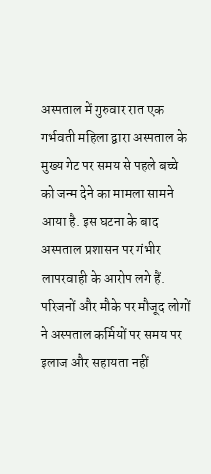अस्पताल में गुरुवार रात एक गर्भवती महिला द्वारा अस्पताल के मुख्य गेट पर समय से पहले बच्चे को जन्म देने का मामला सामने आया है. इस घटना के बाद अस्पताल प्रशासन पर गंभीर लापरवाही के आरोप लगे हैं. परिजनों और मौके पर मौजूद लोगों ने अस्पताल कर्मियों पर समय पर इलाज और सहायता नहीं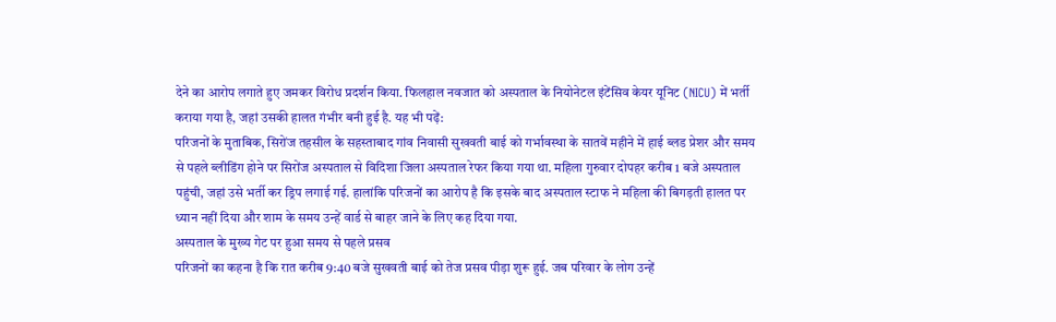देने का आरोप लगाते हुए जमकर विरोध प्रदर्शन किया. फिलहाल नवजात को अस्पताल के नियोनेटल इंटेंसिव केयर यूनिट (NICU) में भर्ती कराया गया है, जहां उसकी हालत गंभीर बनी हुई है. यह भी पढ़ें:
परिजनों के मुताबिक, सिरोंज तहसील के सहस्ताबाद गांव निवासी सुखवती बाई को गर्भावस्था के सातवें महीने में हाई ब्लड प्रेशर और समय से पहले ब्लीडिंग होने पर सिरोंज अस्पताल से विदिशा जिला अस्पताल रेफर किया गया था. महिला गुरुवार दोपहर करीब 1 बजे अस्पताल पहुंची, जहां उसे भर्ती कर ड्रिप लगाई गई. हालांकि परिजनों का आरोप है कि इसके बाद अस्पताल स्टाफ ने महिला की बिगड़ती हालत पर ध्यान नहीं दिया और शाम के समय उन्हें वार्ड से बाहर जाने के लिए कह दिया गया.
अस्पताल के मुख्य गेट पर हुआ समय से पहले प्रसव
परिजनों का कहना है कि रात करीब 9:40 बजे सुखवती बाई को तेज प्रसव पीड़ा शुरू हुई. जब परिवार के लोग उन्हें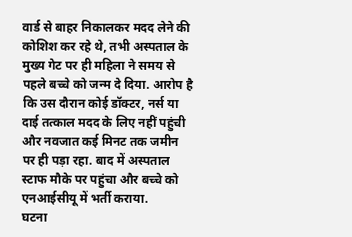वार्ड से बाहर निकालकर मदद लेने की कोशिश कर रहे थे, तभी अस्पताल के मुख्य गेट पर ही महिला ने समय से पहले बच्चे को जन्म दे दिया. आरोप है कि उस दौरान कोई डॉक्टर, नर्स या दाई तत्काल मदद के लिए नहीं पहुंची और नवजात कई मिनट तक जमीन पर ही पड़ा रहा. बाद में अस्पताल स्टाफ मौके पर पहुंचा और बच्चे को एनआईसीयू में भर्ती कराया.
घटना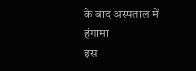के बाद अस्पताल में हंगामा
इस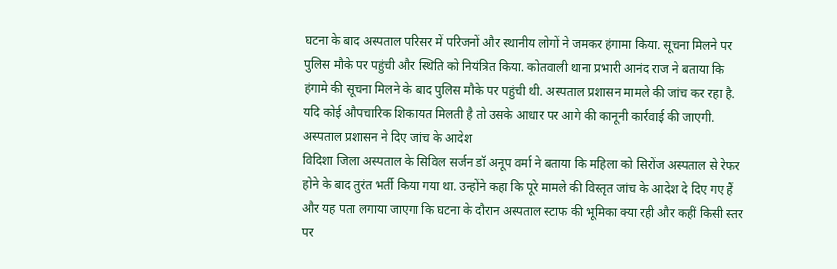घटना के बाद अस्पताल परिसर में परिजनों और स्थानीय लोगों ने जमकर हंगामा किया. सूचना मिलने पर पुलिस मौके पर पहुंची और स्थिति को नियंत्रित किया. कोतवाली थाना प्रभारी आनंद राज ने बताया कि हंगामे की सूचना मिलने के बाद पुलिस मौके पर पहुंची थी. अस्पताल प्रशासन मामले की जांच कर रहा है. यदि कोई औपचारिक शिकायत मिलती है तो उसके आधार पर आगे की कानूनी कार्रवाई की जाएगी.
अस्पताल प्रशासन ने दिए जांच के आदेश
विदिशा जिला अस्पताल के सिविल सर्जन डॉ अनूप वर्मा ने बताया कि महिला को सिरोंज अस्पताल से रेफर होने के बाद तुरंत भर्ती किया गया था. उन्होंने कहा कि पूरे मामले की विस्तृत जांच के आदेश दे दिए गए हैं और यह पता लगाया जाएगा कि घटना के दौरान अस्पताल स्टाफ की भूमिका क्या रही और कहीं किसी स्तर पर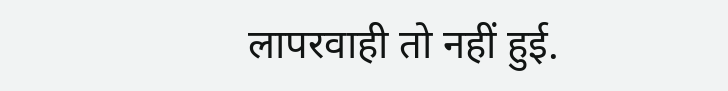लापरवाही तो नहीं हुई.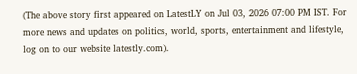(The above story first appeared on LatestLY on Jul 03, 2026 07:00 PM IST. For more news and updates on politics, world, sports, entertainment and lifestyle, log on to our website latestly.com).